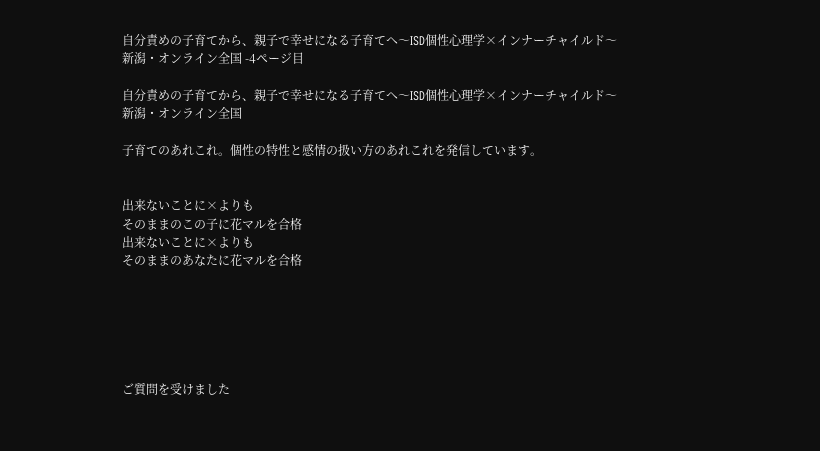自分責めの子育てから、親子で幸せになる子育てへ〜ISD個性心理学×インナーチャイルド〜新潟・オンライン全国 -4ページ目

自分責めの子育てから、親子で幸せになる子育てへ〜ISD個性心理学×インナーチャイルド〜新潟・オンライン全国

子育てのあれこれ。個性の特性と感情の扱い方のあれこれを発信しています。


出来ないことに×よりも
そのままのこの子に花マルを合格
出来ないことに×よりも
そのままのあなたに花マルを合格






ご質問を受けました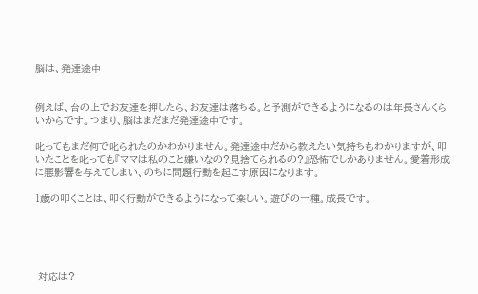脳は、発達途中


例えば、台の上でお友達を押したら、お友達は落ちる。と予測ができるようになるのは年長さんくらいからです。つまり、脳はまだまだ発達途中です。

叱ってもまだ何で叱られたのかわかりません。発達途中だから教えたい気持ちもわかりますが、叩いたことを叱っても『ママは私のこと嫌いなの?見捨てられるの?』恐怖でしかありません。愛着形成に悪影響を与えてしまい、のちに問題行動を起こす原因になります。

1歳の叩くことは、叩く行動ができるようになって楽しい。遊びの一種。成長です。





 対応は?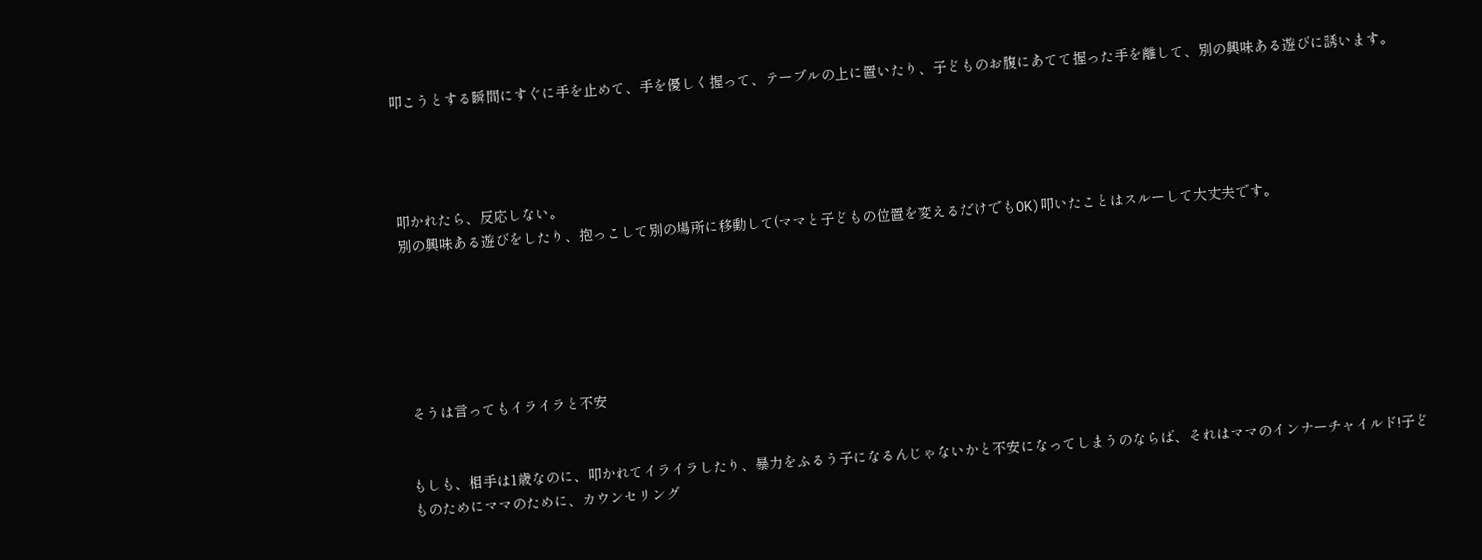叩こうとする瞬間にすぐに手を止めて、手を優しく握って、テーブルの上に置いたり、子どものお腹にあてて握った手を離して、別の興味ある遊びに誘います。




叩かれたら、反応しない。
別の興味ある遊びをしたり、抱っこして別の場所に移動して(ママと子どもの位置を変えるだけでもOK)叩いたことはスルーして大丈夫です。






 そうは言ってもイライラと不安


もしも、相手は1歳なのに、叩かれてイライラしたり、暴力をふるう子になるんじゃないかと不安になってしまうのならば、それはママのインナーチャイルド!子どものためにママのために、カウンセリング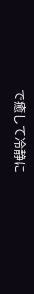で癒して冷静に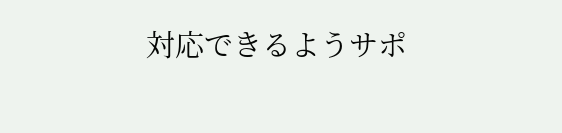対応できるようサポ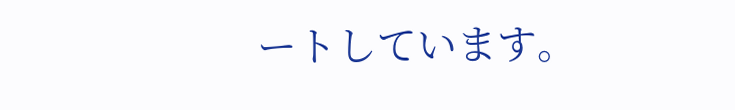ートしています。